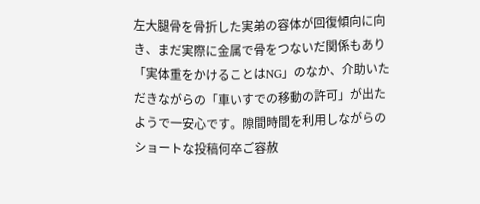左大腿骨を骨折した実弟の容体が回復傾向に向き、まだ実際に金属で骨をつないだ関係もあり「実体重をかけることはNG」のなか、介助いただきながらの「車いすでの移動の許可」が出たようで一安心です。隙間時間を利用しながらのショートな投稿何卒ご容赦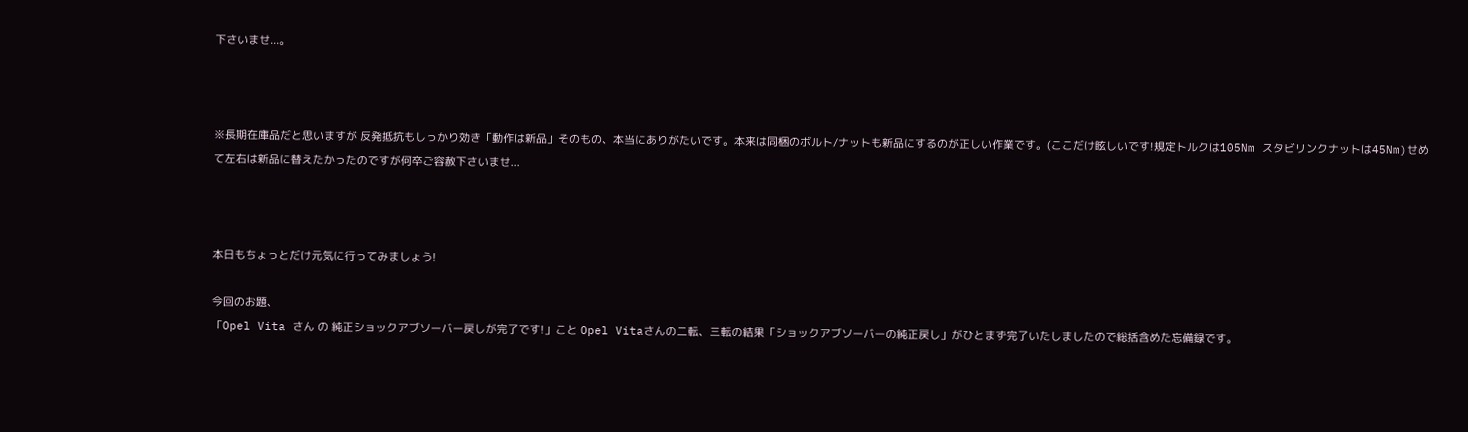下さいませ...。



※長期在庫品だと思いますが 反発抵抗もしっかり効き「動作は新品」そのもの、本当にありがたいです。本来は同梱のボルト/ナットも新品にするのが正しい作業です。(ここだけ眩しいです!規定トルクは105Nm スタビリンクナットは45Nm)せめて左右は新品に替えたかったのですが何卒ご容赦下さいませ...



本日もちょっとだけ元気に行ってみましょう!

今回のお題、
「Opel Vita さん の 純正ショックアブソーバー戻しが完了です!」こと Opel Vitaさんの二転、三転の結果「ショックアブソーバーの純正戻し」がひとまず完了いたしましたので総括含めた忘備録です。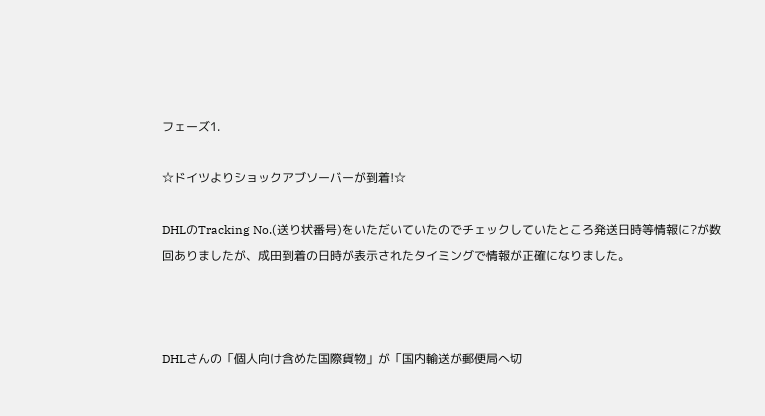フェーズ1.

☆ドイツよりショックアブソーバーが到着!☆

DHLのTracking No.(送り状番号)をいただいていたのでチェックしていたところ発送日時等情報に?が数回ありましたが、成田到着の日時が表示されたタイミングで情報が正確になりました。



DHLさんの「個人向け含めた国際貨物」が「国内輸送が郵便局へ切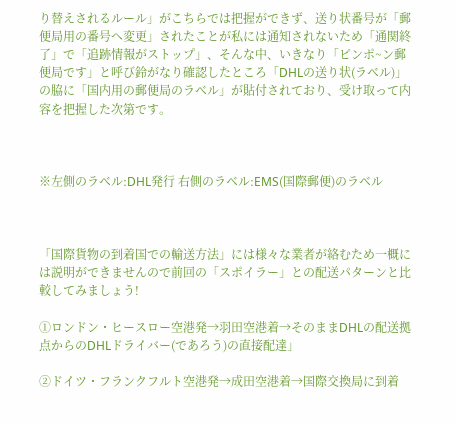り替えされるルール」がこちらでは把握ができず、送り状番号が「郵便局用の番号へ変更」されたことが私には通知されないため「通関終了」で「追跡情報がストップ」、そんな中、いきなり「ピンポ~ン郵便局です」と呼び鈴がなり確認したところ「DHLの送り状(ラベル)」の脇に「国内用の郵便局のラベル」が貼付されており、受け取って内容を把握した次第です。



※左側のラベル:DHL発行 右側のラベル:EMS(国際郵便)のラベル



「国際貨物の到着国での輸送方法」には様々な業者が絡むため一概には説明ができませんので前回の「スポイラー」との配送パターンと比較してみましょう!

①ロンドン・ヒースロー空港発→羽田空港着→そのままDHLの配送拠点からのDHLドライバー(であろう)の直接配達」

②ドイツ・フランクフルト空港発→成田空港着→国際交換局に到着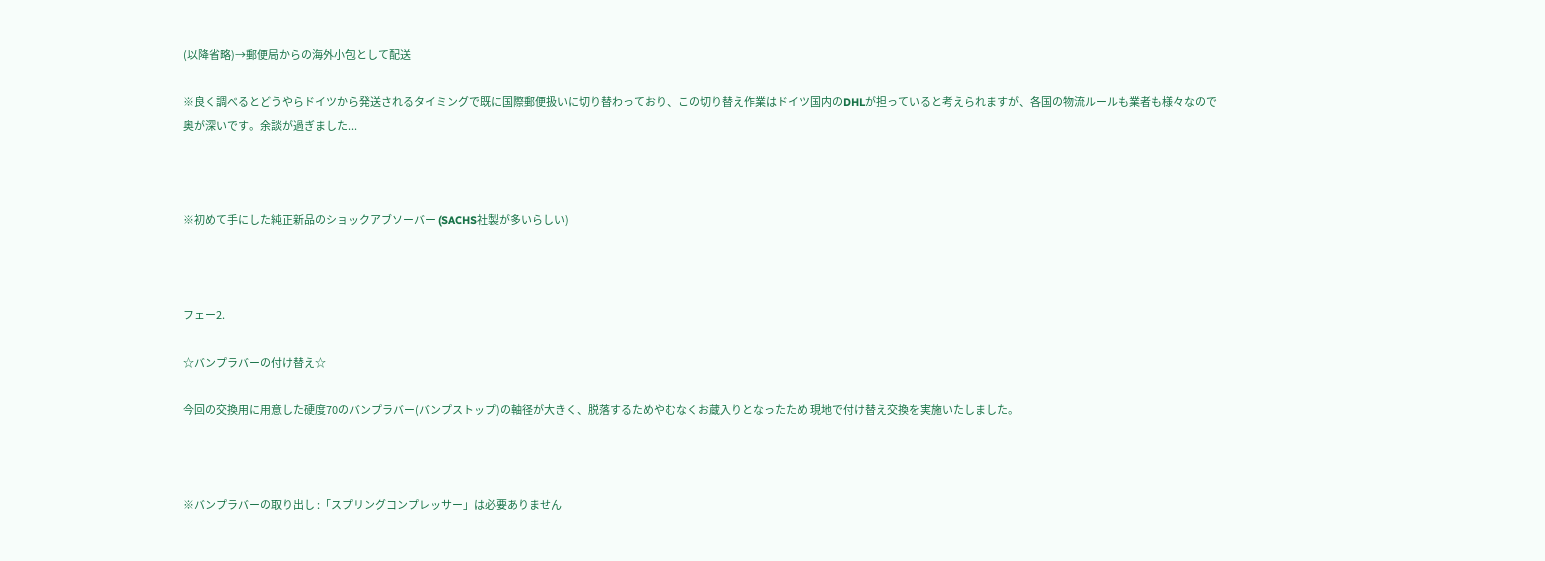(以降省略)→郵便局からの海外小包として配送

※良く調べるとどうやらドイツから発送されるタイミングで既に国際郵便扱いに切り替わっており、この切り替え作業はドイツ国内のDHLが担っていると考えられますが、各国の物流ルールも業者も様々なので奥が深いです。余談が過ぎました...



※初めて手にした純正新品のショックアブソーバー (SACHS社製が多いらしい)



フェー2.

☆バンプラバーの付け替え☆

今回の交換用に用意した硬度70のバンプラバー(バンプストップ)の軸径が大きく、脱落するためやむなくお蔵入りとなったため 現地で付け替え交換を実施いたしました。



※バンプラバーの取り出し :「スプリングコンプレッサー」は必要ありません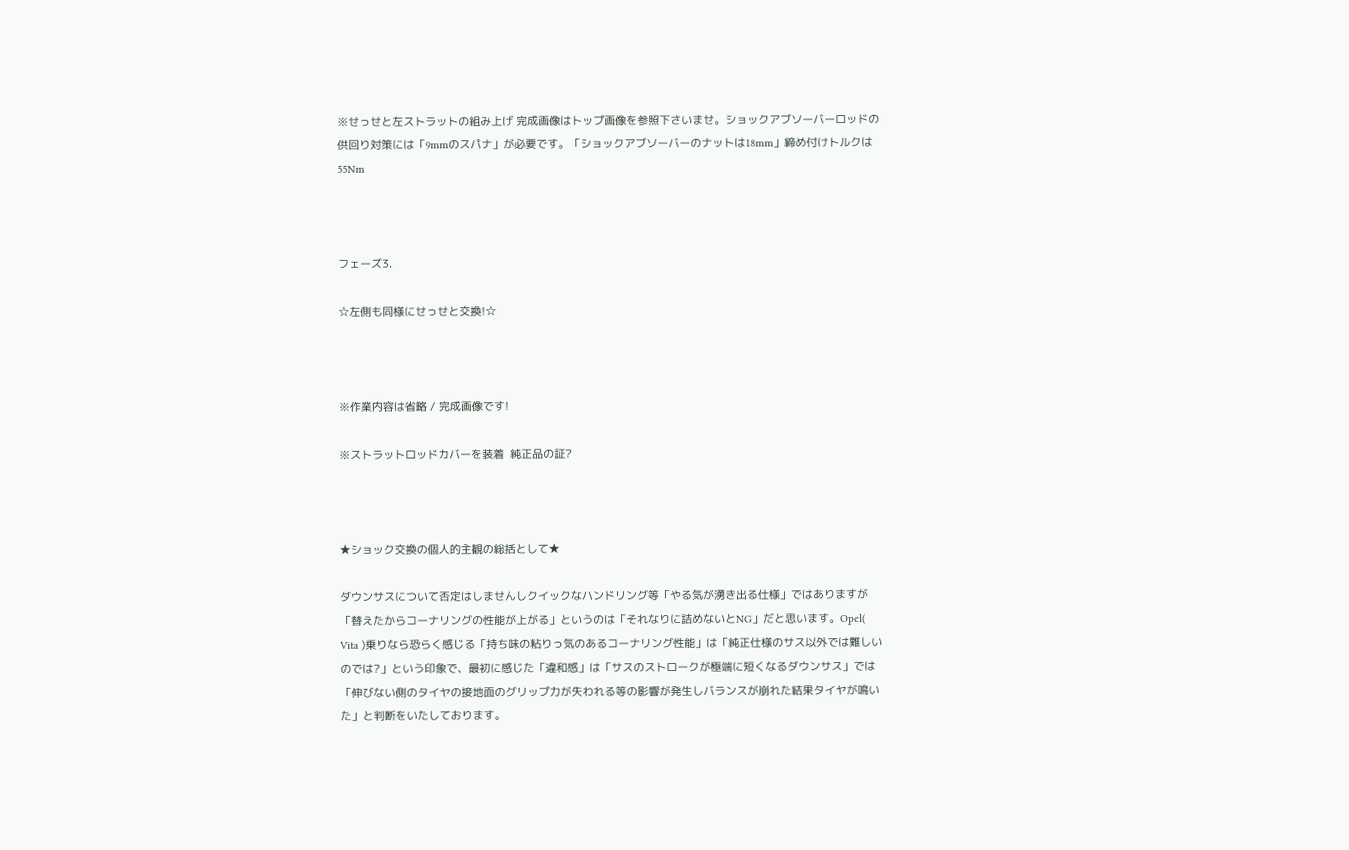※せっせと左ストラットの組み上げ 完成画像はトップ画像を参照下さいませ。ショックアブソーバーロッドの供回り対策には「9mmのスパナ」が必要です。「ショックアブソーバーのナットは18mm」締め付けトルクは 55Nm



フェーズ3.

☆左側も同様にせっせと交換!☆



※作業内容は省略 / 完成画像です!

※ストラットロッドカバーを装着  純正品の証?



★ショック交換の個人的主観の総括として★

ダウンサスについて否定はしませんしクイックなハンドリング等「やる気が湧き出る仕様」ではありますが「替えたからコーナリングの性能が上がる」というのは「それなりに詰めないとNG」だと思います。Opel( Vita )乗りなら恐らく感じる「持ち味の粘りっ気のあるコーナリング性能」は「純正仕様のサス以外では難しいのでは?」という印象で、最初に感じた「違和感」は「サスのストロークが極端に短くなるダウンサス」では「伸びない側のタイヤの接地面のグリップ力が失われる等の影響が発生しバランスが崩れた結果タイヤが鳴いた」と判断をいたしております。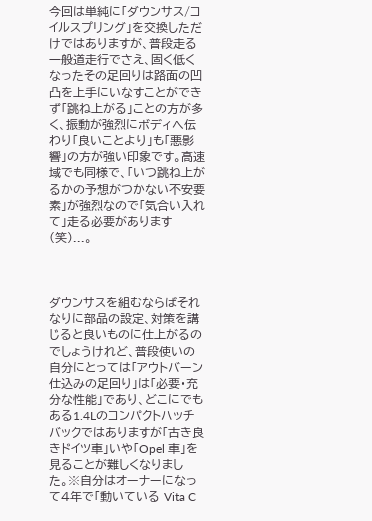今回は単純に「ダウンサス/コイルスプリング」を交換しただけではありますが、普段走る一般道走行でさえ、固く低くなったその足回りは路面の凹凸を上手にいなすことができず「跳ね上がる」ことの方が多く、振動が強烈にボディへ伝わり「良いことより」も「悪影響」の方が強い印象です。高速域でも同様で、「いつ跳ね上がるかの予想がつかない不安要素」が強烈なので「気合い入れて」走る必要があります(笑)...。



ダウンサスを組むならばそれなりに部品の設定、対策を講じると良いものに仕上がるのでしょうけれど、普段使いの自分にとっては「アウトバーン仕込みの足回り」は「必要・充分な性能」であり、どこにでもある1.4Lのコンパクトハッチバックではありますが「古き良きドイツ車」いや「Opel 車」を見ることが難しくなりました。※自分はオーナーになって4年で「動いている Vita C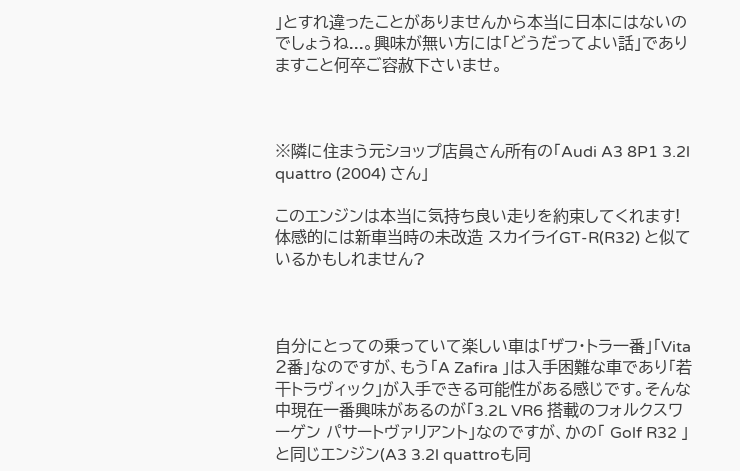」とすれ違ったことがありませんから本当に日本にはないのでしょうね...。興味が無い方には「どうだってよい話」でありますこと何卒ご容赦下さいませ。



※隣に住まう元ショップ店員さん所有の「Audi A3 8P1 3.2l quattro (2004) さん」

このエンジンは本当に気持ち良い走りを約束してくれます! 体感的には新車当時の未改造 スカイライGT-R(R32) と似ているかもしれません?



自分にとっての乗っていて楽しい車は「ザフ・トラ一番」「Vita 2番」なのですが、もう「A Zafira 」は入手困難な車であり「若干トラヴィック」が入手できる可能性がある感じです。そんな中現在一番興味があるのが「3.2L VR6 搭載のフォルクスワーゲン パサートヴァリアント」なのですが、かの「 Golf R32 」と同じエンジン(A3 3.2l quattroも同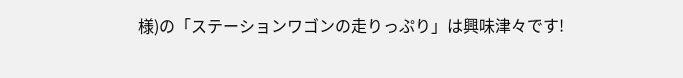様)の「ステーションワゴンの走りっぷり」は興味津々です!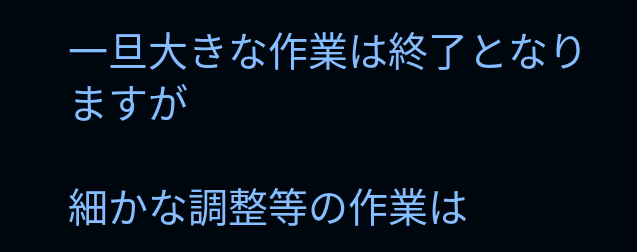一旦大きな作業は終了となりますが

細かな調整等の作業は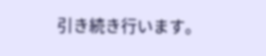引き続き行います。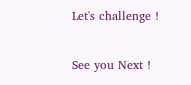Let's challenge !

See you Next !